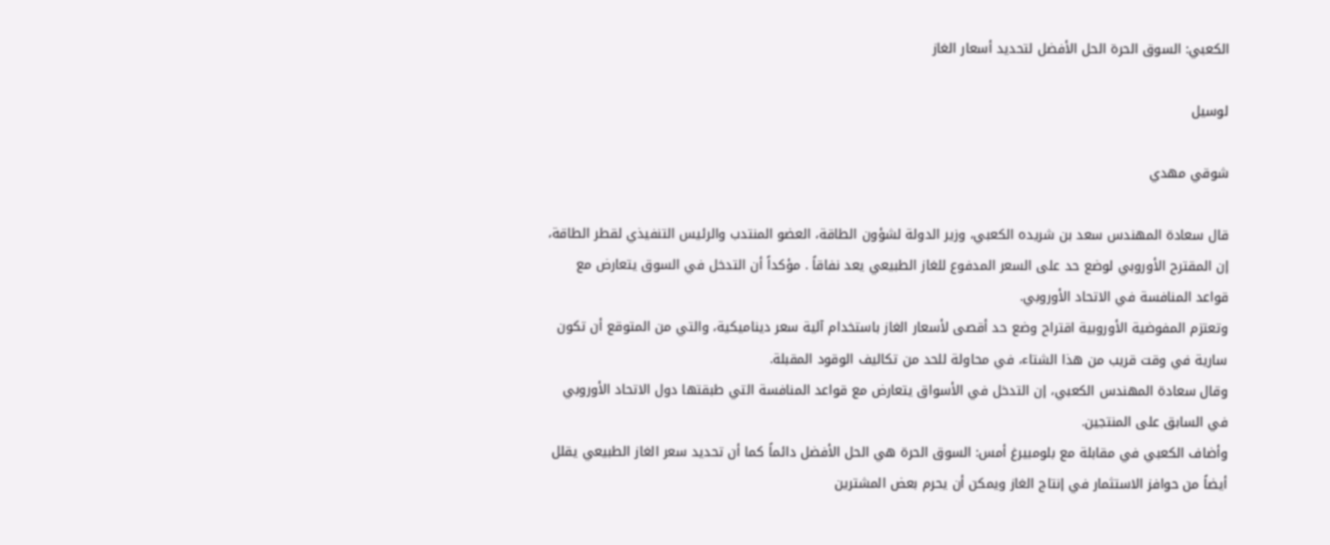الكعبي: السوق الحرة الحل الأفضل لتحديد أسعار الغاز

لوسيل

شوقي مهدي

قال سعادة المهندس سعد بن شريده الكعبي، وزير الدولة لشؤون الطاقة، العضو المنتدب والرئيس التنفيذي لقطر الطاقة، إن المقترح الأوروبي لوضع حد على السعر المدفوع للغاز الطبيعي يعد نفاقاً . مؤكداً أن التدخل في السوق يتعارض مع قواعد المنافسة في الاتحاد الأوروبي.
وتعتزم المفوضية الأوروبية اقتراح وضع حد أقصى لأسعار الغاز باستخدام آلية سعر ديناميكية، والتي من المتوقع أن تكون سارية في وقت قريب من هذا الشتاء، في محاولة للحد من تكاليف الوقود المقبلة.
وقال سعادة المهندس الكعبي، إن التدخل في الأسواق يتعارض مع قواعد المنافسة التي طبقتها دول الاتحاد الأوروبي في السابق على المنتجين.
وأضاف الكعبي في مقابلة مع بلومبيرغ أمس: السوق الحرة هي الحل الأفضل دائماً كما أن تحديد سعر الغاز الطبيعي يقلل أيضاً من حوافز الاستثمار في إنتاج الغاز ويمكن أن يحرم بعض المشترين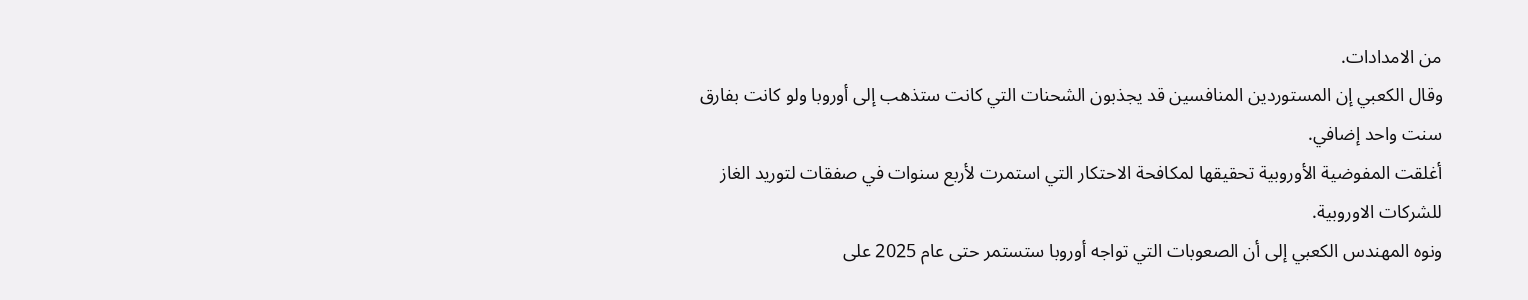من الامدادات.
وقال الكعبي إن المستوردين المنافسين قد يجذبون الشحنات التي كانت ستذهب إلى أوروبا ولو كانت بفارق سنت واحد إضافي.
أغلقت المفوضية الأوروبية تحقيقها لمكافحة الاحتكار التي استمرت لأربع سنوات في صفقات لتوريد الغاز للشركات الاوروبية.
ونوه المهندس الكعبي إلى أن الصعوبات التي تواجه أوروبا ستستمر حتى عام 2025 على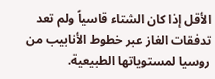الأقل إذا كان الشتاء قاسياً ولم تعد تدفقات الغاز عبر خطوط الأنابيب من روسيا لمستوياتها الطبيعية.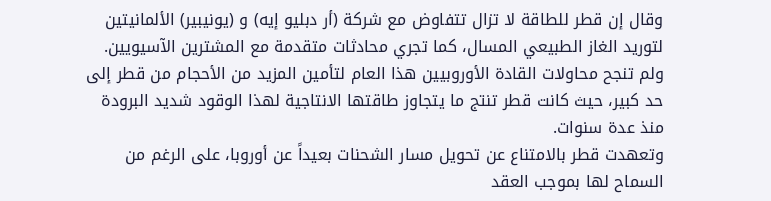وقال إن قطر للطاقة لا تزال تتفاوض مع شركة (أر دبليو إيه) و (يونيبير) الألمانيتين لتوريد الغاز الطبيعي المسال، كما تجري محادثات متقدمة مع المشترين الآسيويين.
ولم تنجح محاولات القادة الأوروبيين هذا العام لتأمين المزيد من الأحجام من قطر إلى حد كبير، حيث كانت قطر تنتج ما يتجاوز طاقتها الانتاجية لهذا الوقود شديد البرودة منذ عدة سنوات.
وتعهدت قطر بالامتناع عن تحويل مسار الشحنات بعيداً عن أوروبا، على الرغم من السماح لها بموجب العقد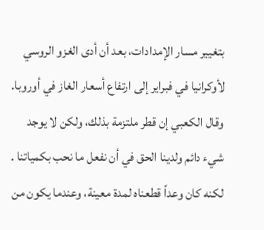بتغيير مسار الإمدادات، بعد أن أدى الغزو الروسي لأوكرانيا في فبراير إلى ارتفاع أسعار الغاز في أوروبا.
وقال الكعبي إن قطر ملتزمة بذلك، ولكن لا يوجد شيء دائم ولدينا الحق في أن نفعل ما نحب بكمياتنا . لكنه كان وعداً قطعناه لمدة معينة، وعندما يكون من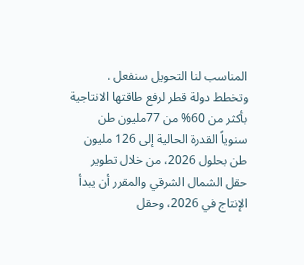المناسب لنا التحويل سنفعل .
وتخطط دولة قطر لرفع طاقتها الانتاجية بأكثر من 60% من 77مليون طن سنوياً القدرة الحالية إلى 126 مليون طن بحلول 2026، من خلال تطوير حقل الشمال الشرقي والمقرر أن يبدأ الإنتاج في 2026، وحقل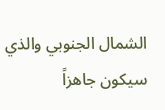الشمال الجنوبي والذي سيكون جاهزاً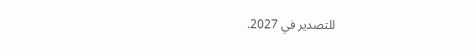للتصدير في 2027.